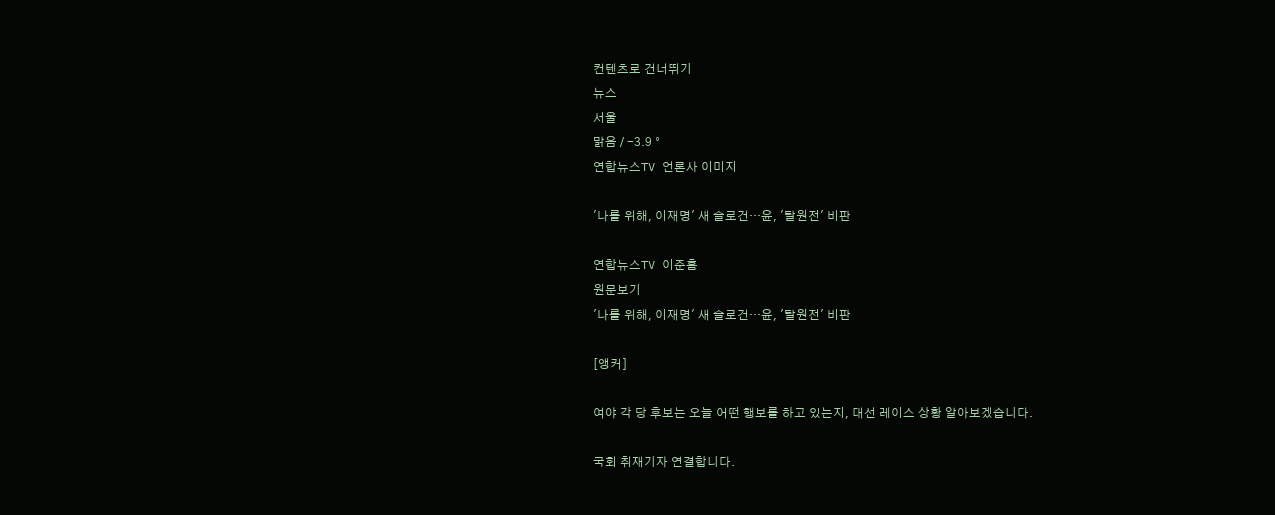컨텐츠로 건너뛰기
뉴스
서울
맑음 / -3.9 °
연합뉴스TV 언론사 이미지

'나를 위해, 이재명' 새 슬로건…윤, '탈원전' 비판

연합뉴스TV 이준흠
원문보기
'나를 위해, 이재명' 새 슬로건…윤, '탈원전' 비판

[앵커]

여야 각 당 후보는 오늘 어떤 행보를 하고 있는지, 대선 레이스 상황 알아보겠습니다.

국회 취재기자 연결합니다.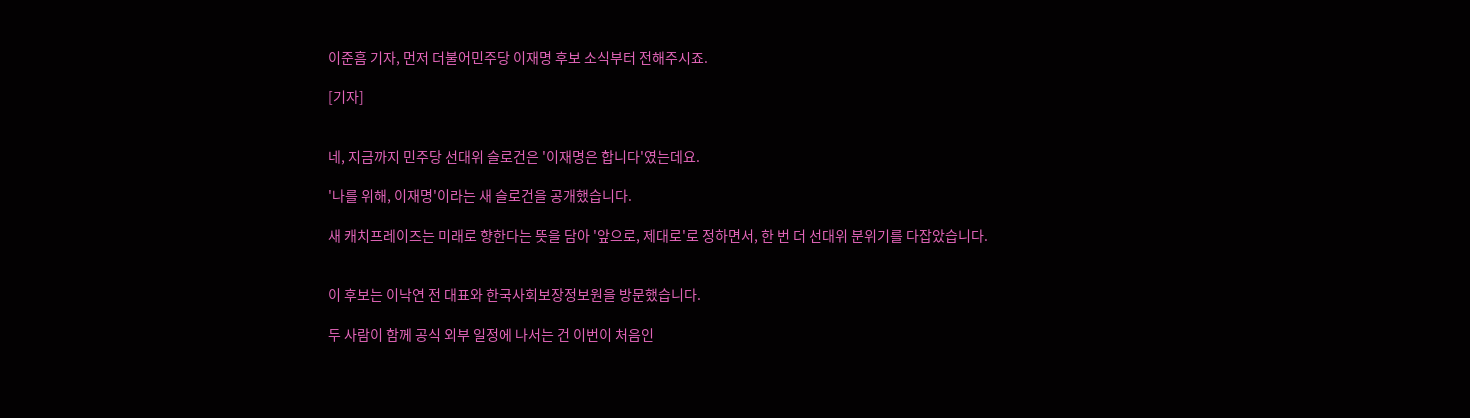이준흠 기자, 먼저 더불어민주당 이재명 후보 소식부터 전해주시죠.

[기자]


네, 지금까지 민주당 선대위 슬로건은 '이재명은 합니다'였는데요.

'나를 위해, 이재명'이라는 새 슬로건을 공개했습니다.

새 캐치프레이즈는 미래로 향한다는 뜻을 담아 '앞으로, 제대로'로 정하면서, 한 번 더 선대위 분위기를 다잡았습니다.


이 후보는 이낙연 전 대표와 한국사회보장정보원을 방문했습니다.

두 사람이 함께 공식 외부 일정에 나서는 건 이번이 처음인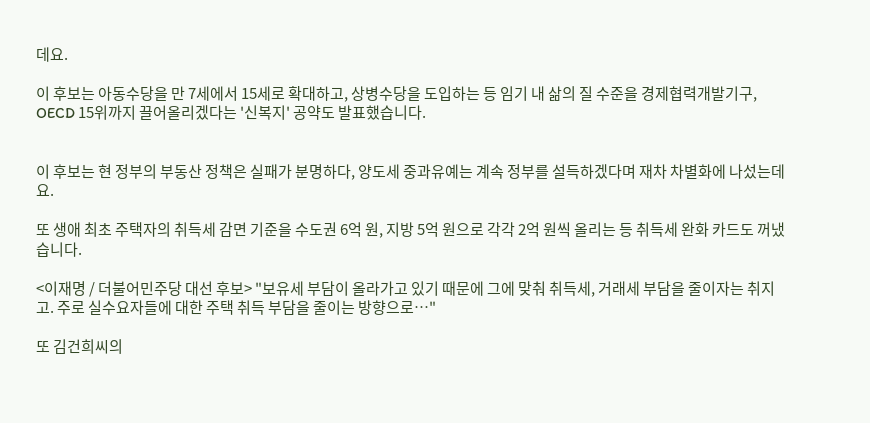데요.

이 후보는 아동수당을 만 7세에서 15세로 확대하고, 상병수당을 도입하는 등 임기 내 삶의 질 수준을 경제협력개발기구, OECD 15위까지 끌어올리겠다는 '신복지' 공약도 발표했습니다.


이 후보는 현 정부의 부동산 정책은 실패가 분명하다, 양도세 중과유예는 계속 정부를 설득하겠다며 재차 차별화에 나섰는데요.

또 생애 최초 주택자의 취득세 감면 기준을 수도권 6억 원, 지방 5억 원으로 각각 2억 원씩 올리는 등 취득세 완화 카드도 꺼냈습니다.

<이재명 / 더불어민주당 대선 후보> "보유세 부담이 올라가고 있기 때문에 그에 맞춰 취득세, 거래세 부담을 줄이자는 취지고. 주로 실수요자들에 대한 주택 취득 부담을 줄이는 방향으로…"

또 김건희씨의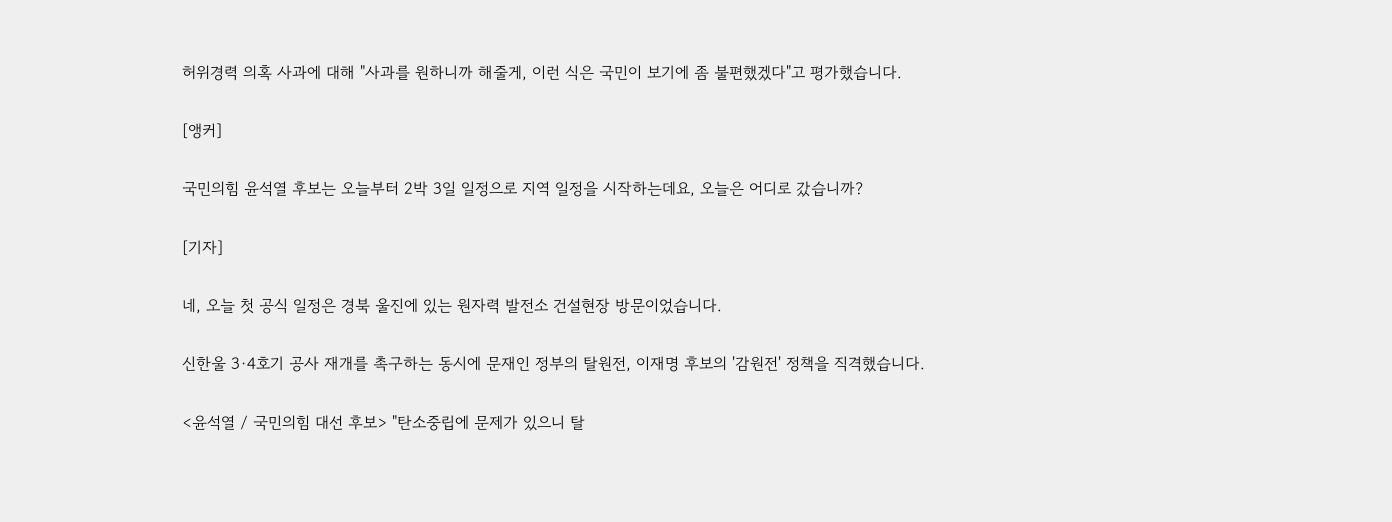허위경력 의혹 사과에 대해 "사과를 원하니까 해줄게, 이런 식은 국민이 보기에 좀 불편했겠다"고 평가했습니다.

[앵커]

국민의힘 윤석열 후보는 오늘부터 2박 3일 일정으로 지역 일정을 시작하는데요, 오늘은 어디로 갔습니까?

[기자]

네, 오늘 첫 공식 일정은 경북 울진에 있는 원자력 발전소 건설현장 방문이었습니다.

신한울 3·4호기 공사 재개를 촉구하는 동시에 문재인 정부의 탈원전, 이재명 후보의 '감원전' 정책을 직격했습니다.

<윤석열 / 국민의힘 대선 후보> "탄소중립에 문제가 있으니 탈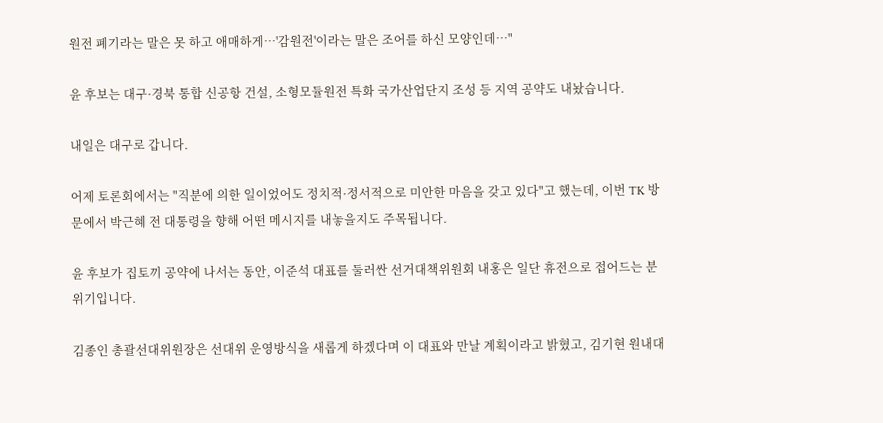원전 폐기라는 말은 못 하고 애매하게…'감원전'이라는 말은 조어를 하신 모양인데…"

윤 후보는 대구·경북 통합 신공항 건설, 소형모듈원전 특화 국가산업단지 조성 등 지역 공약도 내놨습니다.

내일은 대구로 갑니다.

어제 토론회에서는 "직분에 의한 일이었어도 정치적·정서적으로 미안한 마음을 갖고 있다"고 했는데, 이번 TK 방문에서 박근혜 전 대통령을 향해 어떤 메시지를 내놓을지도 주목됩니다.

윤 후보가 집토끼 공약에 나서는 동안, 이준석 대표를 둘러싼 선거대책위원회 내홍은 일단 휴전으로 접어드는 분위기입니다.

김종인 총괄선대위원장은 선대위 운영방식을 새롭게 하겠다며 이 대표와 만날 계획이라고 밝혔고, 김기현 원내대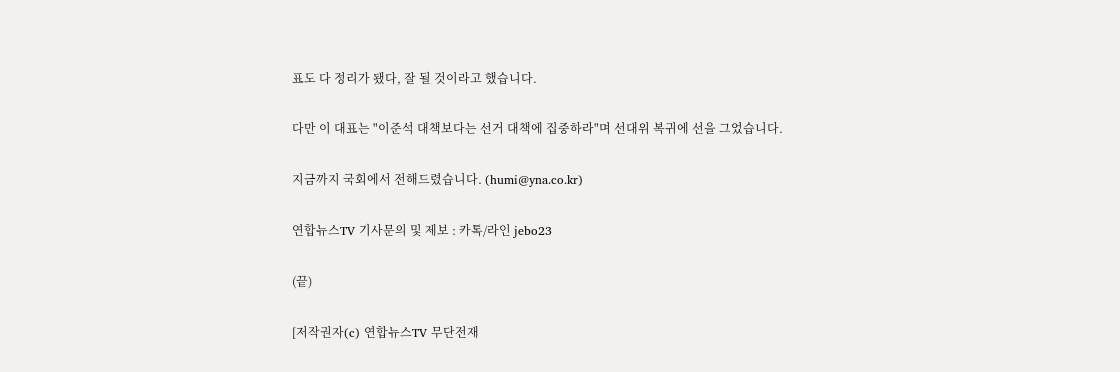표도 다 정리가 됐다, 잘 될 것이라고 했습니다.

다만 이 대표는 "이준석 대책보다는 선거 대책에 집중하라"며 선대위 복귀에 선을 그었습니다.

지금까지 국회에서 전해드렸습니다. (humi@yna.co.kr)

연합뉴스TV 기사문의 및 제보 : 카톡/라인 jebo23

(끝)

[저작권자(c) 연합뉴스TV 무단전재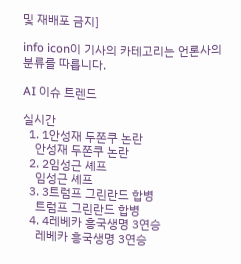및 재배포 금지]

info icon이 기사의 카테고리는 언론사의 분류를 따릅니다.

AI 이슈 트렌드

실시간
  1. 1안성재 두쫀쿠 논란
    안성재 두쫀쿠 논란
  2. 2임성근 셰프
    임성근 셰프
  3. 3트럼프 그린란드 합병
    트럼프 그린란드 합병
  4. 4레베카 흥국생명 3연승
    레베카 흥국생명 3연승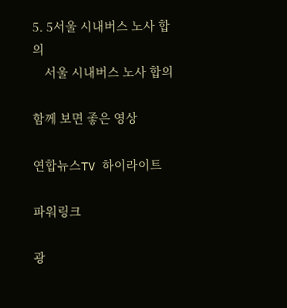5. 5서울 시내버스 노사 합의
    서울 시내버스 노사 합의

함께 보면 좋은 영상

연합뉴스TV 하이라이트

파워링크

광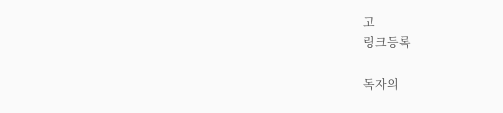고
링크등록

독자의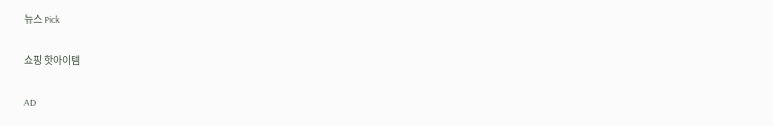뉴스 Pick

쇼핑 핫아이템

AD